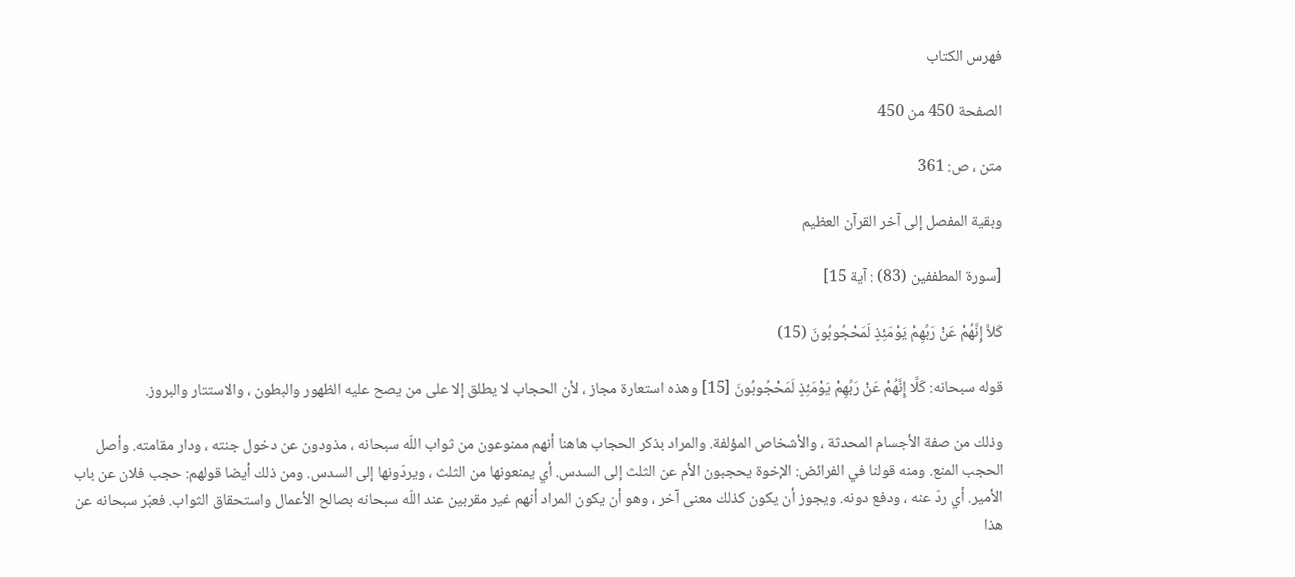فهرس الكتاب

الصفحة 450 من 450

متن ، ص: 361

وبقية المفصل إلى آخر القرآن العظيم

[سورة المطففين (83) : آية 15]

كَلاَّ إِنَّهُمْ عَنْ رَبِّهِمْ يَوْمَئِذٍ لَمَحْجُوبُونَ (15)

قوله سبحانه: كَلَّا إِنَّهُمْ عَنْ رَبِّهِمْ يَوْمَئِذٍ لَمَحْجُوبُونَ [15] وهذه استعارة مجاز ، لأن الحجاب لا يطلق إلا على من يصح عليه الظهور والبطون ، والاستتار والبروز.

وذلك من صفة الأجسام المحدثة ، والأشخاص المؤلفة. والمراد بذكر الحجاب هاهنا أنهم ممنوعون من ثواب اللّه سبحانه ، مذودون عن دخول جنته ، ودار مقامته. وأصل الحجب المنع. ومنه قولنا في الفرائض: الإخوة يحجبون الأم عن الثلث إلى السدس. أي يمنعونها من الثلث ، ويردّونها إلى السدس. ومن ذلك أيضا قولهم: حجب فلان عن باب الأمير. أي ردّ عنه ، ودفع دونه. ويجوز أن يكون كذلك معنى آخر ، وهو أن يكون المراد أنهم غير مقربين عند اللّه سبحانه بصالح الأعمال واستحقاق الثواب. فعبّر سبحانه عن هذا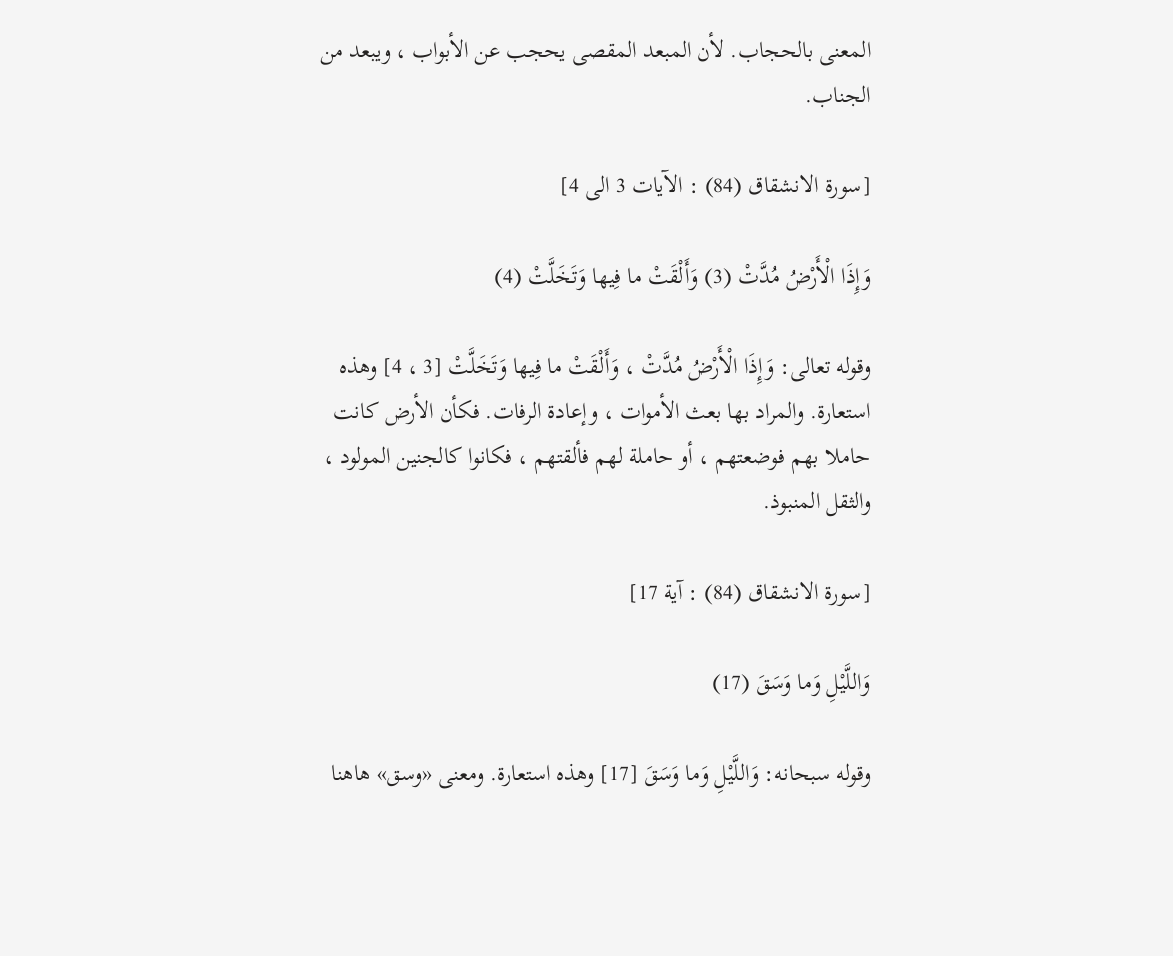المعنى بالحجاب. لأن المبعد المقصى يحجب عن الأبواب ، ويبعد من الجناب.

[سورة الانشقاق (84) : الآيات 3 الى 4]

وَإِذَا الْأَرْضُ مُدَّتْ (3) وَأَلْقَتْ ما فِيها وَتَخَلَّتْ (4)

وقوله تعالى: وَإِذَا الْأَرْضُ مُدَّتْ ، وَأَلْقَتْ ما فِيها وَتَخَلَّتْ [3 ، 4] وهذه استعارة. والمراد بها بعث الأموات ، وإعادة الرفات. فكأن الأرض كانت حاملا بهم فوضعتهم ، أو حاملة لهم فألقتهم ، فكانوا كالجنين المولود ، والثقل المنبوذ.

[سورة الانشقاق (84) : آية 17]

وَاللَّيْلِ وَما وَسَقَ (17)

وقوله سبحانه: وَاللَّيْلِ وَما وَسَقَ [17] وهذه استعارة. ومعنى «وسق» هاهنا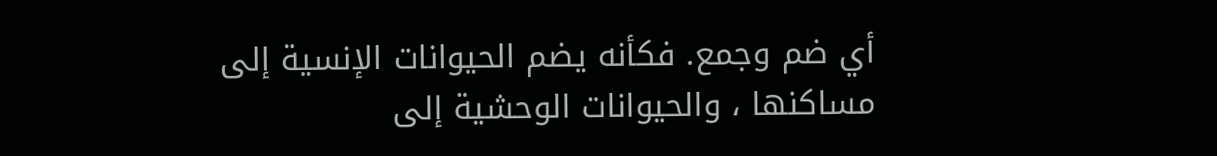أي ضم وجمع. فكأنه يضم الحيوانات الإنسية إلى مساكنها ، والحيوانات الوحشية إلى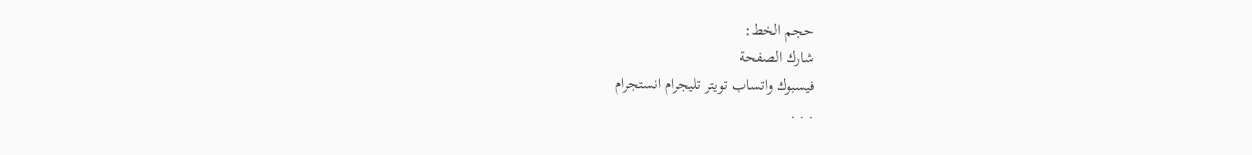حجم الخط:
شارك الصفحة
فيسبوك واتساب تويتر تليجرام انستجرام
. . .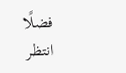فضلًا انتظر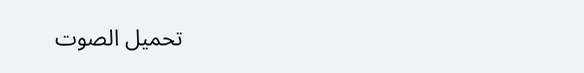تحميل الصوت